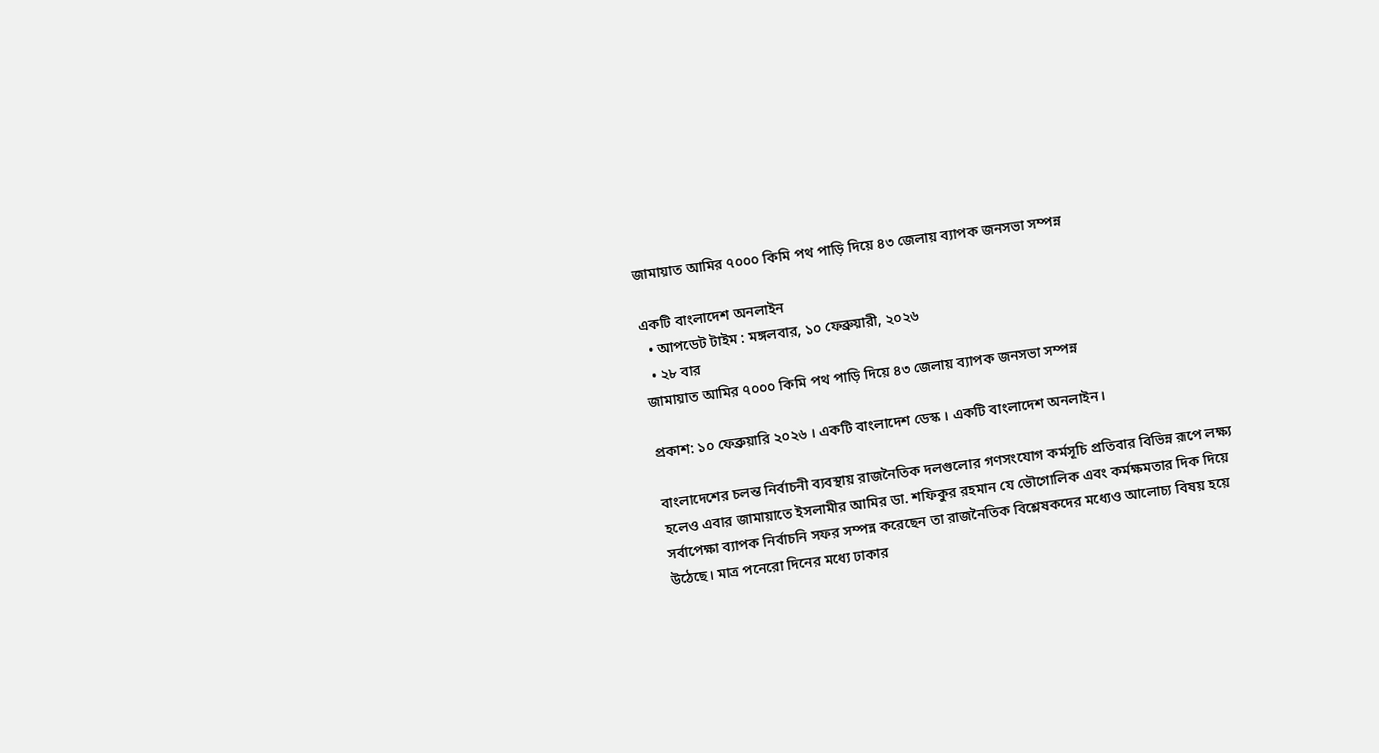জামায়াত আমির ৭০০০ কিমি পথ পাড়ি দিয়ে ৪৩ জেলায় ব্যাপক জনসভা সম্পন্ন

একটি বাংলাদেশ অনলাইন
  • আপডেট টাইম : মঙ্গলবার, ১০ ফেব্রুয়ারী, ২০২৬
  • ২৮ বার
জামায়াত আমির ৭০০০ কিমি পথ পাড়ি দিয়ে ৪৩ জেলায় ব্যাপক জনসভা সম্পন্ন

প্রকাশ: ১০ ফেব্রুয়ারি ২০২৬ । একটি বাংলাদেশ ডেস্ক । একটি বাংলাদেশ অনলাইন।

বাংলাদেশের চলন্ত নির্বাচনী ব্যবস্থায় রাজনৈতিক দলগুলোর গণসংযোগ কর্মসূচি প্রতিবার বিভিন্ন রূপে লক্ষ্য হলেও এবার জামায়াতে ইসলামীর আমির ডা. শফিকুর রহমান যে ভৌগোলিক এবং কর্মক্ষমতার দিক দিয়ে সর্বাপেক্ষা ব্যাপক নির্বাচনি সফর সম্পন্ন করেছেন তা রাজনৈতিক বিশ্লেষকদের মধ্যেও আলোচ্য বিষয় হয়ে উঠেছে। মাত্র পনেরো দিনের মধ্যে ঢাকার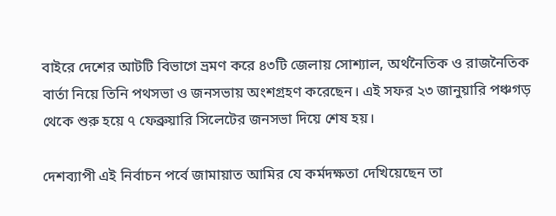বাইরে দেশের আটটি বিভাগে ভ্রমণ করে ৪৩টি জেলায় সোশ্যাল, অর্থনৈতিক ও রাজনৈতিক বার্তা নিয়ে তিনি পথসভা ও জনসভায় অংশগ্রহণ করেছেন। এই সফর ২৩ জানুয়ারি পঞ্চগড় থেকে শুরু হয়ে ৭ ফেব্রুয়ারি সিলেটের জনসভা দিয়ে শেষ হয়।

দেশব্যাপী এই নির্বাচন পর্বে জামায়াত আমির যে কর্মদক্ষতা দেখিয়েছেন তা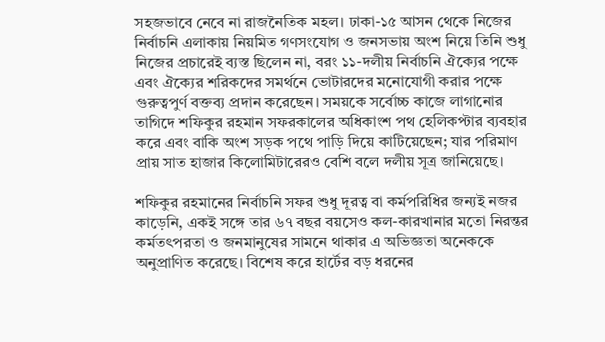সহজভাবে নেবে না রাজনৈতিক মহল। ঢাকা-১৫ আসন থেকে নিজের নির্বাচনি এলাকায় নিয়মিত গণসংযোগ ও জনসভায় অংশ নিয়ে তিনি শুধু নিজের প্রচারেই ব্যস্ত ছিলেন না, বরং ১১-দলীয় নির্বাচনি ঐক্যের পক্ষে এবং ঐক্যের শরিকদের সমর্থনে ভোটারদের মনোযোগী করার পক্ষে গুরুত্বপুর্ণ বক্তব্য প্রদান করেছেন। সময়কে সর্বোচ্চ কাজে লাগানোর তাগিদে শফিকুর রহমান সফরকালের অধিকাংশ পথ হেলিকপ্টার ব্যবহার করে এবং বাকি অংশ সড়ক পথে পাড়ি দিয়ে কাটিয়েছেন; যার পরিমাণ প্রায় সাত হাজার কিলোমিটারেরও বেশি বলে দলীয় সূত্র জানিয়েছে।

শফিকুর রহমানের নির্বাচনি সফর শুধু দূরত্ব বা কর্মপরিধির জন্যই নজর কাড়েনি, একই সঙ্গে তার ৬৭ বছর বয়সেও কল-কারখানার মতো নিরন্তর কর্মতৎপরতা ও জনমানুষের সামনে থাকার এ অভিজ্ঞতা অনেককে অনুপ্রাণিত করেছে। বিশেষ করে হার্টের বড় ধরনের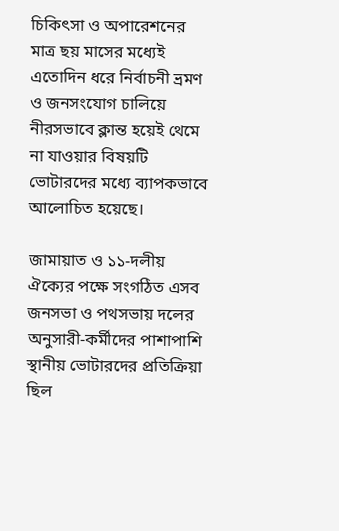চিকিৎসা ও অপারেশনের মাত্র ছয় মাসের মধ্যেই এতোদিন ধরে নির্বাচনী ভ্রমণ ও জনসংযোগ চালিয়ে নীরসভাবে ক্লান্ত হয়েই থেমে না যাওয়ার বিষয়টি ভোটারদের মধ্যে ব্যাপকভাবে আলোচিত হয়েছে।

জামায়াত ও ১১-দলীয় ঐক্যের পক্ষে সংগঠিত এসব জনসভা ও পথসভায় দলের অনুসারী-কর্মীদের পাশাপাশি স্থানীয় ভোটারদের প্রতিক্রিয়া ছিল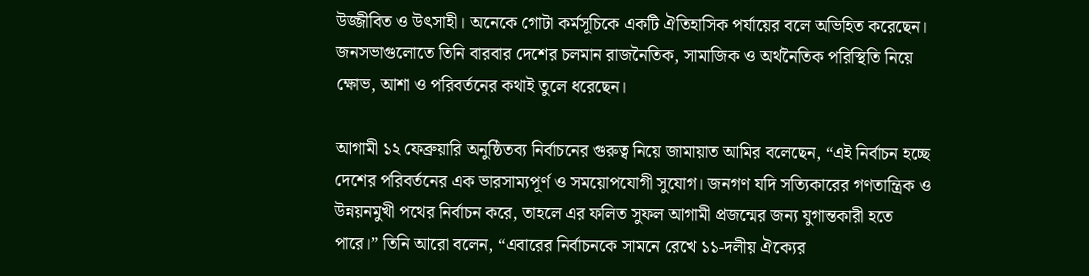উজ্জীবিত ও উৎসাহী। অনেকে গোটা কর্মসূচিকে একটি ঐতিহাসিক পর্যায়ের বলে অভিহিত করেছেন। জনসভাগুলোতে তিনি বারবার দেশের চলমান রাজনৈতিক, সামাজিক ও অর্থনৈতিক পরিস্থিতি নিয়ে ক্ষোভ, আশা ও পরিবর্তনের কথাই তুলে ধরেছেন।

আগামী ১২ ফেব্রুয়ারি অনুষ্ঠিতব্য নির্বাচনের গুরুত্ব নিয়ে জামায়াত আমির বলেছেন, “এই নির্বাচন হচ্ছে দেশের পরিবর্তনের এক ভারসাম্যপূর্ণ ও সময়োপযোগী সুযোগ। জনগণ যদি সত্যিকারের গণতান্ত্রিক ও উন্নয়নমুখী পথের নির্বাচন করে, তাহলে এর ফলিত সুফল আগামী প্রজন্মের জন্য যুগান্তকারী হতে পারে।” তিনি আরো বলেন, “এবারের নির্বাচনকে সামনে রেখে ১১-দলীয় ঐক্যের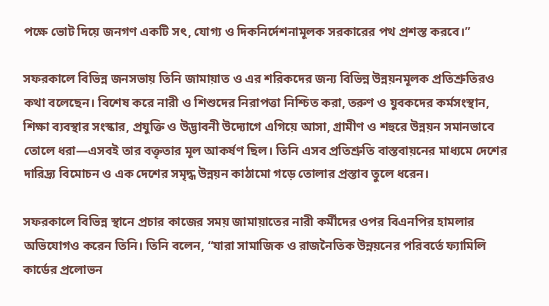পক্ষে ভোট দিয়ে জনগণ একটি সৎ, যোগ্য ও দিকনির্দেশনামূলক সরকারের পথ প্রশস্ত করবে।”

সফরকালে বিভিন্ন জনসভায় তিনি জামায়াত ও এর শরিকদের জন্য বিভিন্ন উন্নয়নমূলক প্রতিশ্রুতিরও কথা বলেছেন। বিশেষ করে নারী ও শিশুদের নিরাপত্তা নিশ্চিত করা, তরুণ ও যুবকদের কর্মসংস্থান, শিক্ষা ব্যবস্থার সংস্কার, প্রযুক্তি ও উদ্ভাবনী উদ্যোগে এগিয়ে আসা, গ্রামীণ ও শহুরে উন্নয়ন সমানভাবে তোলে ধরা—এসবই তার বক্তৃতার মূল আকর্ষণ ছিল। তিনি এসব প্রতিশ্রুতি বাস্তবায়নের মাধ্যমে দেশের দারিদ্র্য বিমোচন ও এক দেশের সমৃদ্ধ উন্নয়ন কাঠামো গড়ে তোলার প্রস্তাব তুলে ধরেন।

সফরকালে বিভিন্ন স্থানে প্রচার কাজের সময় জামায়াতের নারী কর্মীদের ওপর বিএনপির হামলার অভিযোগও করেন তিনি। তিনি বলেন, “যারা সামাজিক ও রাজনৈতিক উন্নয়নের পরিবর্তে ফ্যামিলি কার্ডের প্রলোভন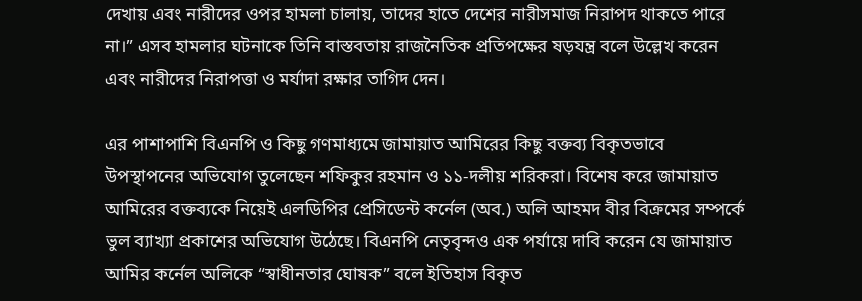দেখায় এবং নারীদের ওপর হামলা চালায়, তাদের হাতে দেশের নারীসমাজ নিরাপদ থাকতে পারে না।” এসব হামলার ঘটনাকে তিনি বাস্তবতায় রাজনৈতিক প্রতিপক্ষের ষড়যন্ত্র বলে উল্লেখ করেন এবং নারীদের নিরাপত্তা ও মর্যাদা রক্ষার তাগিদ দেন।

এর পাশাপাশি বিএনপি ও কিছু গণমাধ্যমে জামায়াত আমিরের কিছু বক্তব্য বিকৃতভাবে উপস্থাপনের অভিযোগ তুলেছেন শফিকুর রহমান ও ১১-দলীয় শরিকরা। বিশেষ করে জামায়াত আমিরের বক্তব্যকে নিয়েই এলডিপির প্রেসিডেন্ট কর্নেল (অব.) অলি আহমদ বীর বিক্রমের সম্পর্কে ভুল ব্যাখ্যা প্রকাশের অভিযোগ উঠেছে। বিএনপি নেতৃবৃন্দও এক পর্যায়ে দাবি করেন যে জামায়াত আমির কর্নেল অলিকে “স্বাধীনতার ঘোষক” বলে ইতিহাস বিকৃত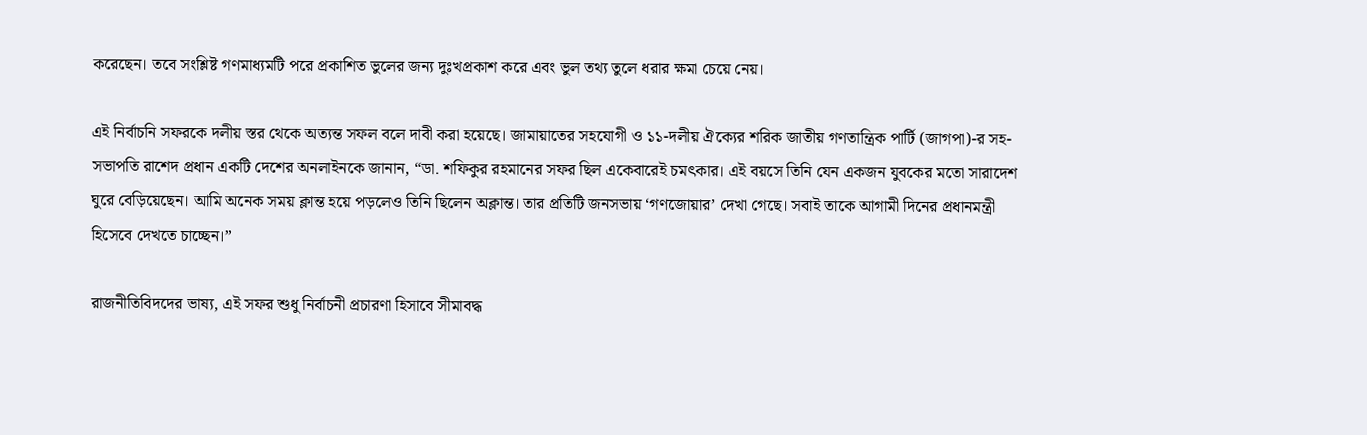করেছেন। তবে সংশ্লিষ্ট গণমাধ্যমটি পরে প্রকাশিত ভুলের জন্য দুঃখপ্রকাশ করে এবং ভুল তথ্য তুলে ধরার ক্ষমা চেয়ে নেয়।

এই নির্বাচনি সফরকে দলীয় স্তর থেকে অত্যন্ত সফল বলে দাবী করা হয়েছে। জামায়াতের সহযোগী ও ১১-দলীয় ঐক্যের শরিক জাতীয় গণতান্ত্রিক পার্টি (জাগপা)-র সহ-সভাপতি রাশেদ প্রধান একটি দেশের অনলাইনকে জানান, “ডা. শফিকুর রহমানের সফর ছিল একেবারেই চমৎকার। এই বয়সে তিনি যেন একজন যুবকের মতো সারাদেশ ঘুরে বেড়িয়েছেন। আমি অনেক সময় ক্লান্ত হয়ে পড়লেও তিনি ছিলেন অক্লান্ত। তার প্রতিটি জনসভায় ‘গণজোয়ার’ দেখা গেছে। সবাই তাকে আগামী দিনের প্রধানমন্ত্রী হিসেবে দেখতে চাচ্ছেন।”

রাজনীতিবিদদের ভাষ্য, এই সফর শুধু নির্বাচনী প্রচারণা হিসাবে সীমাবদ্ধ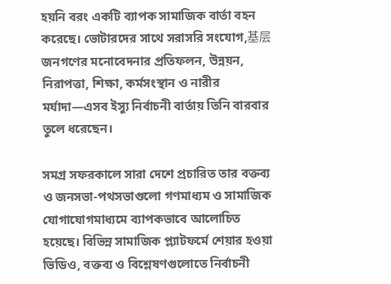হয়নি বরং একটি ব্যাপক সামাজিক বার্তা বহন করেছে। ভোটারদের সাথে সরাসরি সংযোগ,基层 জনগণের মনোবেদনার প্রতিফলন, উন্নয়ন, নিরাপত্তা, শিক্ষা, কর্মসংস্থান ও নারীর মর্যাদা—এসব ইস্যু নির্বাচনী বার্তায় তিনি বারবার তুলে ধরেছেন।

সমগ্র সফরকালে সারা দেশে প্রচারিত তার বক্তব্য ও জনসভা-পথসভাগুলো গণমাধ্যম ও সামাজিক যোগাযোগমাধ্যমে ব্যাপকভাবে আলোচিত হয়েছে। বিভিন্ন সামাজিক প্ল্যাটফর্মে শেয়ার হওয়া ভিডিও, বক্তব্য ও বিশ্লেষণগুলোতে নির্বাচনী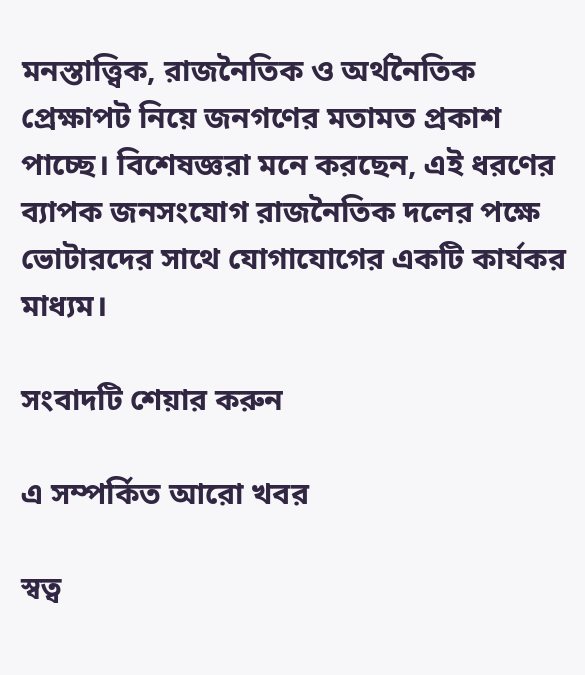মনস্তাত্ত্বিক, রাজনৈতিক ও অর্থনৈতিক প্রেক্ষাপট নিয়ে জনগণের মতামত প্রকাশ পাচ্ছে। বিশেষজ্ঞরা মনে করছেন, এই ধরণের ব্যাপক জনসংযোগ রাজনৈতিক দলের পক্ষে ভোটারদের সাথে যোগাযোগের একটি কার্যকর মাধ্যম।

সংবাদটি শেয়ার করুন

এ সম্পর্কিত আরো খবর

স্বত্ব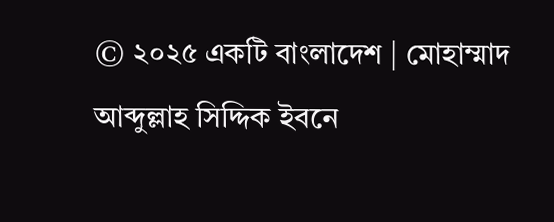© ২০২৫ একটি বাংলাদেশ | মোহাম্মাদ আব্দুল্লাহ সিদ্দিক ইবনে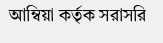আম্বিয়া কর্তৃক সরাসরি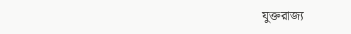যুক্তরাজ্য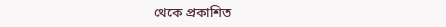থেকে প্রকাশিত